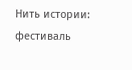Нить истории: фестиваль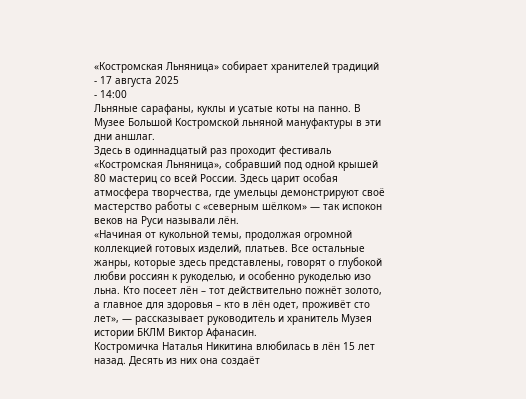«Костромская Льняница» собирает хранителей традиций
- 17 августа 2025
- 14:00
Льняные сарафаны, куклы и усатые коты на панно. В Музее Большой Костромской льняной мануфактуры в эти дни аншлаг.
Здесь в одиннадцатый раз проходит фестиваль «Костромская Льняница», собравший под одной крышей 80 мастериц со всей России. Здесь царит особая атмосфера творчества, где умельцы демонстрируют своё мастерство работы с «северным шёлком» — так испокон веков на Руси называли лён.
«Начиная от кукольной темы, продолжая огромной коллекцией готовых изделий, платьев. Все остальные жанры, которые здесь представлены, говорят о глубокой любви россиян к рукоделью, и особенно рукоделью изо льна. Кто посеет лён – тот действительно пожнёт золото, а главное для здоровья – кто в лён одет, проживёт сто лет», — рассказывает руководитель и хранитель Музея истории БКЛМ Виктор Афанасин.
Костромичка Наталья Никитина влюбилась в лён 15 лет назад. Десять из них она создаёт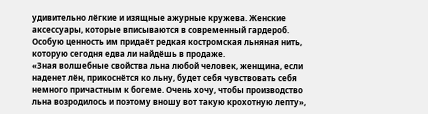удивительно лёгкие и изящные ажурные кружева. Женские аксессуары, которые вписываются в современный гардероб. Особую ценность им придаёт редкая костромская льняная нить, которую сегодня едва ли найдёшь в продаже.
«Зная волшебные свойства льна любой человек, женщина, если наденет лён, прикоснётся ко льну, будет себя чувствовать себя немного причастным к богеме. Очень хочу, чтобы производство льна возродилось и поэтому вношу вот такую крохотную лепту»,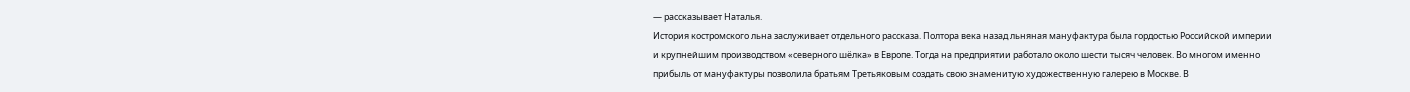— рассказывает Наталья.
История костромского льна заслуживает отдельного рассказа. Полтора века назад льняная мануфактура была гордостью Российской империи и крупнейшим производством «северного шёлка» в Европе. Тогда на предприятии работало около шести тысяч человек. Во многом именно прибыль от мануфактуры позволила братьям Третьяковым создать свою знаменитую художественную галерею в Москве. В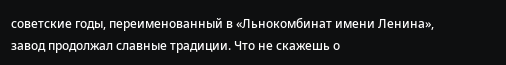советские годы, переименованный в «Льнокомбинат имени Ленина», завод продолжал славные традиции. Что не скажешь о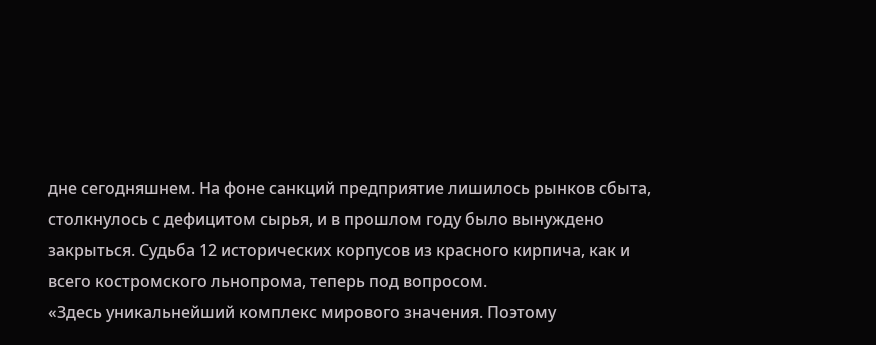дне сегодняшнем. На фоне санкций предприятие лишилось рынков сбыта, столкнулось с дефицитом сырья, и в прошлом году было вынуждено закрыться. Судьба 12 исторических корпусов из красного кирпича, как и всего костромского льнопрома, теперь под вопросом.
«Здесь уникальнейший комплекс мирового значения. Поэтому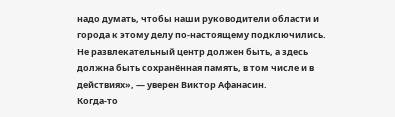надо думать, чтобы наши руководители области и города к этому делу по-настоящему подключились. Не развлекательный центр должен быть, а здесь должна быть сохранённая память, в том числе и в действиях», — уверен Виктор Афанасин.
Когда-то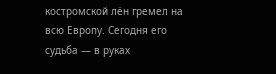костромской лён гремел на всю Европу. Сегодня его судьба — в руках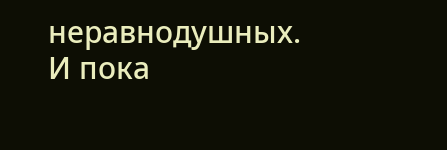неравнодушных. И пока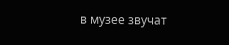в музее звучат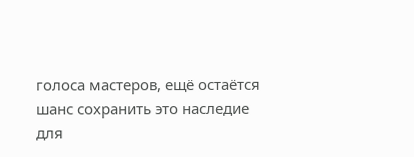голоса мастеров, ещё остаётся шанс сохранить это наследие для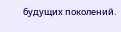будущих поколений.